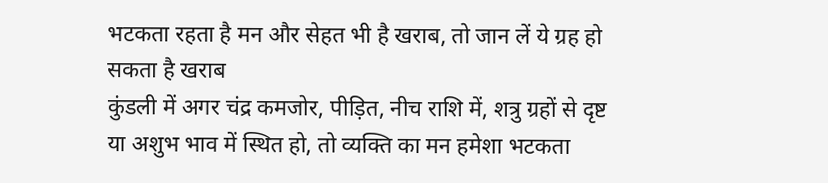भटकता रहता है मन और सेहत भी है खराब, तो जान लें ये ग्रह हो सकता है खराब
कुंडली में अगर चंद्र कमजोर, पीड़ित, नीच राशि में, शत्रु ग्रहों से दृष्ट या अशुभ भाव में स्थित हो, तो व्यक्ति का मन हमेशा भटकता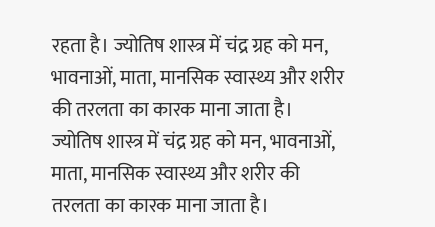रहता है। ज्योतिष शास्त्र में चंद्र ग्रह को मन, भावनाओं, माता, मानसिक स्वास्थ्य और शरीर की तरलता का कारक माना जाता है।
ज्योतिष शास्त्र में चंद्र ग्रह को मन, भावनाओं, माता, मानसिक स्वास्थ्य और शरीर की तरलता का कारक माना जाता है।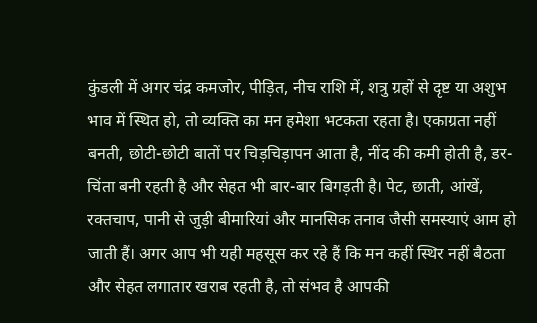कुंडली में अगर चंद्र कमजोर, पीड़ित, नीच राशि में, शत्रु ग्रहों से दृष्ट या अशुभ भाव में स्थित हो, तो व्यक्ति का मन हमेशा भटकता रहता है। एकाग्रता नहीं बनती, छोटी-छोटी बातों पर चिड़चिड़ापन आता है, नींद की कमी होती है, डर-चिंता बनी रहती है और सेहत भी बार-बार बिगड़ती है। पेट, छाती, आंखें, रक्तचाप, पानी से जुड़ी बीमारियां और मानसिक तनाव जैसी समस्याएं आम हो जाती हैं। अगर आप भी यही महसूस कर रहे हैं कि मन कहीं स्थिर नहीं बैठता और सेहत लगातार खराब रहती है, तो संभव है आपकी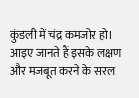कुंडली में चंद्र कमजोर हो। आइए जानते हैं इसके लक्षण और मजबूत करने के सरल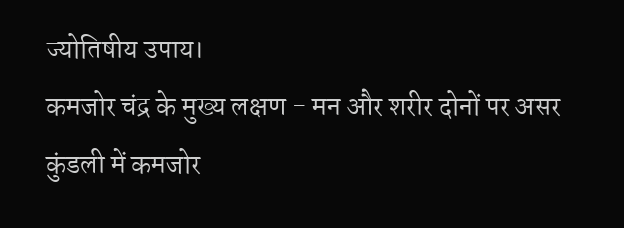ज्योतिषीय उपाय।
कमजोर चंद्र के मुख्य लक्षण - मन और शरीर दोनों पर असर
कुंडली में कमजोर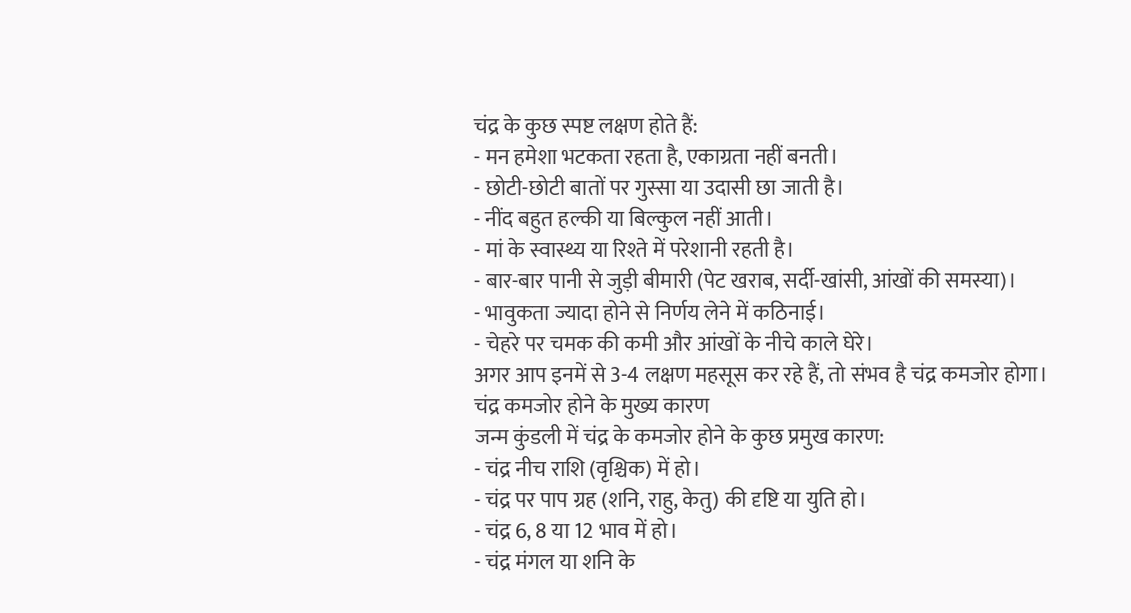चंद्र के कुछ स्पष्ट लक्षण होते हैं:
- मन हमेशा भटकता रहता है, एकाग्रता नहीं बनती।
- छोटी-छोटी बातों पर गुस्सा या उदासी छा जाती है।
- नींद बहुत हल्की या बिल्कुल नहीं आती।
- मां के स्वास्थ्य या रिश्ते में परेशानी रहती है।
- बार-बार पानी से जुड़ी बीमारी (पेट खराब, सर्दी-खांसी, आंखों की समस्या)।
- भावुकता ज्यादा होने से निर्णय लेने में कठिनाई।
- चेहरे पर चमक की कमी और आंखों के नीचे काले घेरे।
अगर आप इनमें से 3-4 लक्षण महसूस कर रहे हैं, तो संभव है चंद्र कमजोर होगा।
चंद्र कमजोर होने के मुख्य कारण
जन्म कुंडली में चंद्र के कमजोर होने के कुछ प्रमुख कारण:
- चंद्र नीच राशि (वृश्चिक) में हो।
- चंद्र पर पाप ग्रह (शनि, राहु, केतु) की दृष्टि या युति हो।
- चंद्र 6, 8 या 12 भाव में हो।
- चंद्र मंगल या शनि के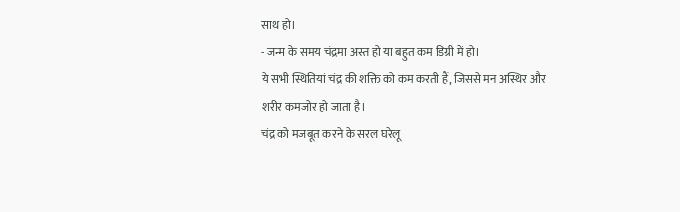साथ हो।
- जन्म के समय चंद्रमा अस्त हो या बहुत कम डिग्री में हो।
ये सभी स्थितियां चंद्र की शक्ति को कम करती हैं, जिससे मन अस्थिर और शरीर कमजोर हो जाता है।
चंद्र को मजबूत करने के सरल घरेलू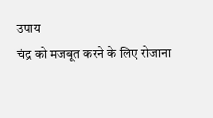उपाय
चंद्र को मजबूत करने के लिए रोजाना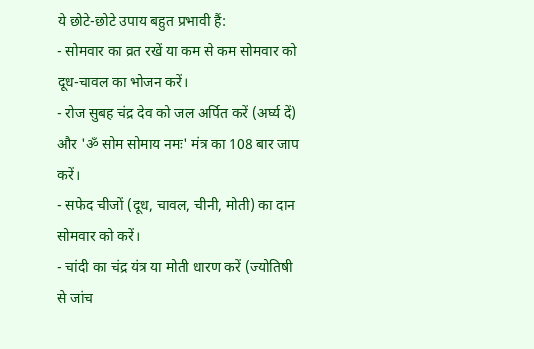ये छोटे-छोटे उपाय बहुत प्रभावी हैं:
- सोमवार का व्रत रखें या कम से कम सोमवार को दूध-चावल का भोजन करें।
- रोज सुबह चंद्र देव को जल अर्पित करें (अर्घ्य दें) और 'ॐ सोम सोमाय नमः' मंत्र का 108 बार जाप करें।
- सफेद चीजों (दूध, चावल, चीनी, मोती) का दान सोमवार को करें।
- चांदी का चंद्र यंत्र या मोती धारण करें (ज्योतिषी से जांच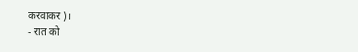करवाकर)।
- रात को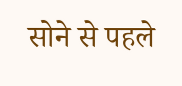सोने से पहले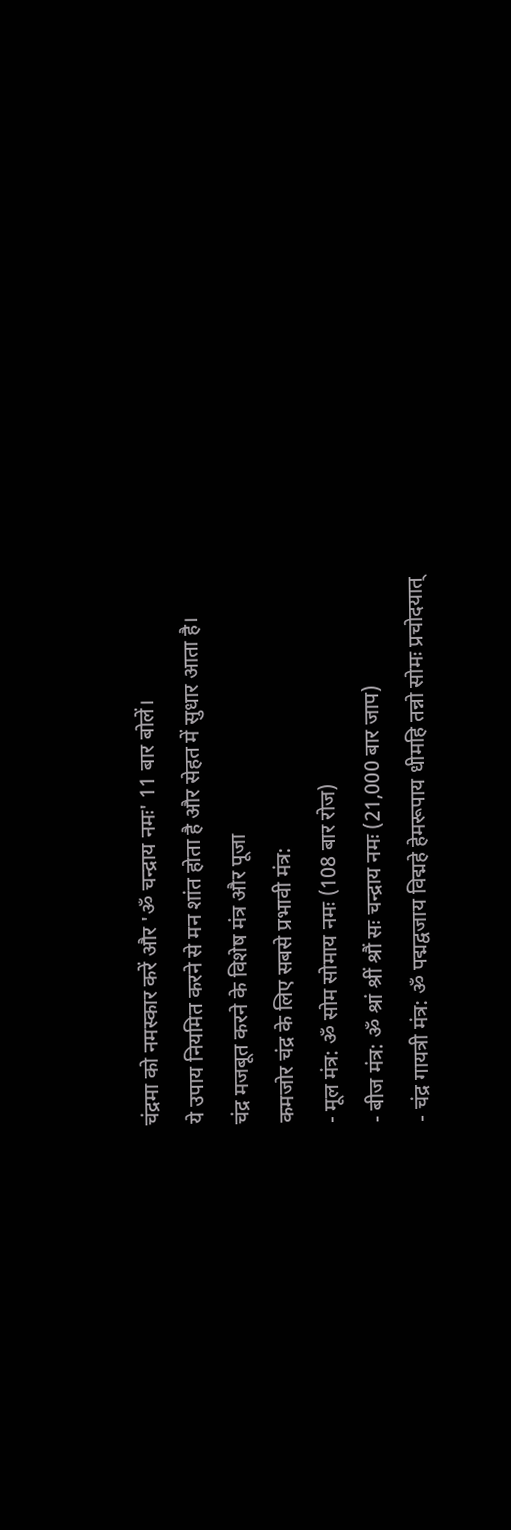चंद्रमा को नमस्कार करें और 'ॐ चन्द्राय नमः' 11 बार बोलें।
ये उपाय नियमित करने से मन शांत होता है और सेहत में सुधार आता है।
चंद्र मजबूत करने के विशेष मंत्र और पूजा
कमजोर चंद्र के लिए सबसे प्रभावी मंत्र:
- मूल मंत्र: ॐ सोम सोमाय नमः (108 बार रोज)
- बीज मंत्र: ॐ श्रां श्रीं श्रौं सः चन्द्राय नमः (21,000 बार जाप)
- चंद्र गायत्री मंत्र: ॐ पद्मद्वजाय विद्महे हेमरूपाय धीमहि तन्नो सोमः प्रचोदयात्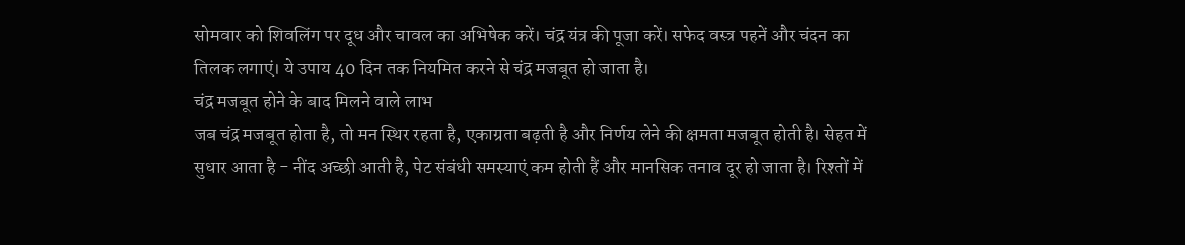सोमवार को शिवलिंग पर दूध और चावल का अभिषेक करें। चंद्र यंत्र की पूजा करें। सफेद वस्त्र पहनें और चंदन का तिलक लगाएं। ये उपाय 40 दिन तक नियमित करने से चंद्र मजबूत हो जाता है।
चंद्र मजबूत होने के बाद मिलने वाले लाभ
जब चंद्र मजबूत होता है, तो मन स्थिर रहता है, एकाग्रता बढ़ती है और निर्णय लेने की क्षमता मजबूत होती है। सेहत में सुधार आता है - नींद अच्छी आती है, पेट संबंधी समस्याएं कम होती हैं और मानसिक तनाव दूर हो जाता है। रिश्तों में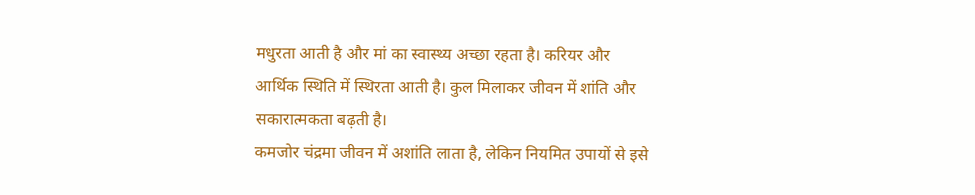मधुरता आती है और मां का स्वास्थ्य अच्छा रहता है। करियर और आर्थिक स्थिति में स्थिरता आती है। कुल मिलाकर जीवन में शांति और सकारात्मकता बढ़ती है।
कमजोर चंद्रमा जीवन में अशांति लाता है, लेकिन नियमित उपायों से इसे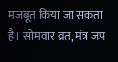मजबूत किया जा सकता है। सोमवार व्रत, मंत्र जप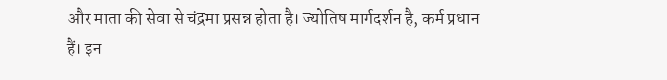और माता की सेवा से चंद्रमा प्रसन्न होता है। ज्योतिष मार्गदर्शन है, कर्म प्रधान हैं। इन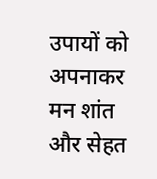उपायों को अपनाकर मन शांत और सेहत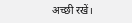अच्छी रखें।